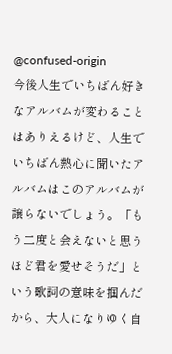@confused-origin
今後人生でいちばん好きなアルバムが変わることはありえるけど、人生でいちばん熱心に聞いたアルバムはこのアルバムが譲らないでしょう。「もう二度と会えないと思うほど君を愛せそうだ」という歌詞の意味を掴んだから、大人になりゆく自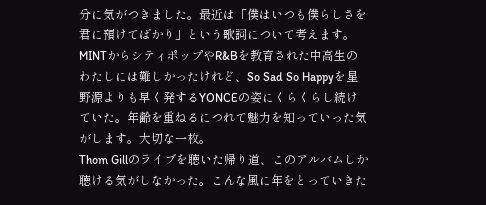分に気がつきました。最近は「僕はいつも僕らしさを君に預けてばかり」という歌詞について考えます。
MINTからシティポップやR&Bを教育された中高生のわたしには難しかったけれど、So Sad So Happyを星野源よりも早く発するYONCEの姿にくらくらし続けていた。年齢を重ねるにつれて魅力を知っていった気がします。大切な一枚。
Thom Gillのライブを聴いた帰り道、このアルバムしか聴ける気がしなかった。こんな風に年をとっていきた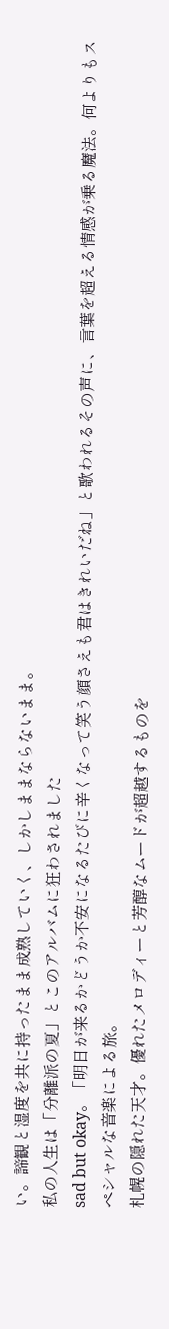い。諦観と湿度を共に持ったまま成熟していく、しかしままならないまま。
私の人生は「分離派の夏」とこのアルバムに狂わされました
sad but okay。「明日が来るかどうか不安になるたびに辛くなって笑う顔さえも君はきれいだね」と歌われるその声に、言葉を超える情感が乗る魔法。何よりもスペシャルな音楽による旅。
札幌の隠れた天才。優れたメロディーと芳醇なムードが超越するものを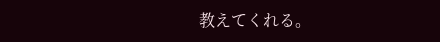教えてくれる。